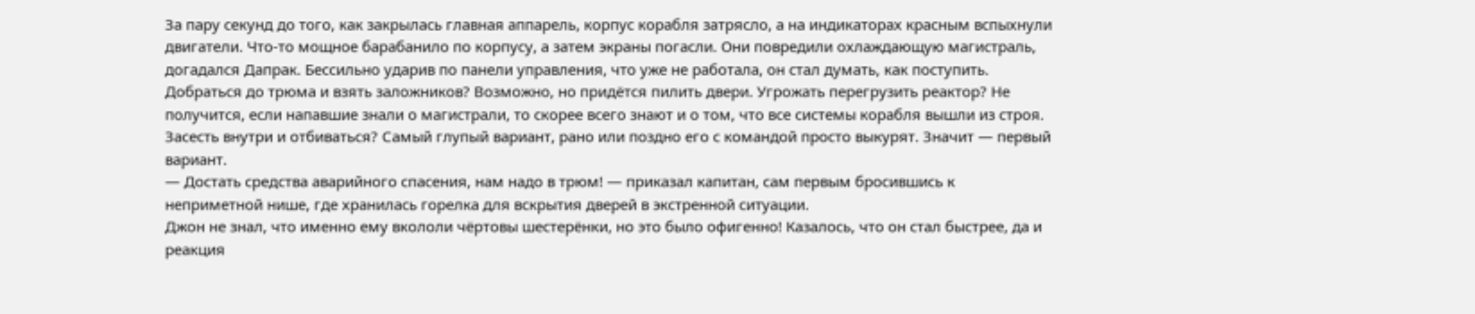За пару секунд до того, как закрылась главная аппарель, корпус корабля затрясло, а на индикаторах красным вспыхнули двигатели. Что-то мощное барабанило по корпусу, а затем экраны погасли. Они повредили охлаждающую магистраль, догадался Дапрак. Бессильно ударив по панели управления, что уже не работала, он стал думать, как поступить. Добраться до трюма и взять заложников? Возможно, но придётся пилить двери. Угрожать перегрузить реактор? Не получится, если напавшие знали о магистрали, то скорее всего знают и о том, что все системы корабля вышли из строя. Засесть внутри и отбиваться? Самый глупый вариант, рано или поздно его с командой просто выкурят. Значит — первый вариант.
— Достать средства аварийного спасения, нам надо в трюм! — приказал капитан, сам первым бросившись к неприметной нише, где хранилась горелка для вскрытия дверей в экстренной ситуации.
Джон не знал, что именно ему вкололи чёртовы шестерёнки, но это было офигенно! Казалось, что он стал быстрее, да и реакция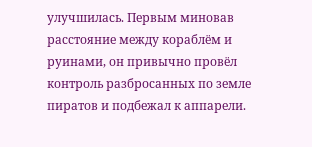улучшилась. Первым миновав расстояние между кораблём и руинами, он привычно провёл контроль разбросанных по земле пиратов и подбежал к аппарели.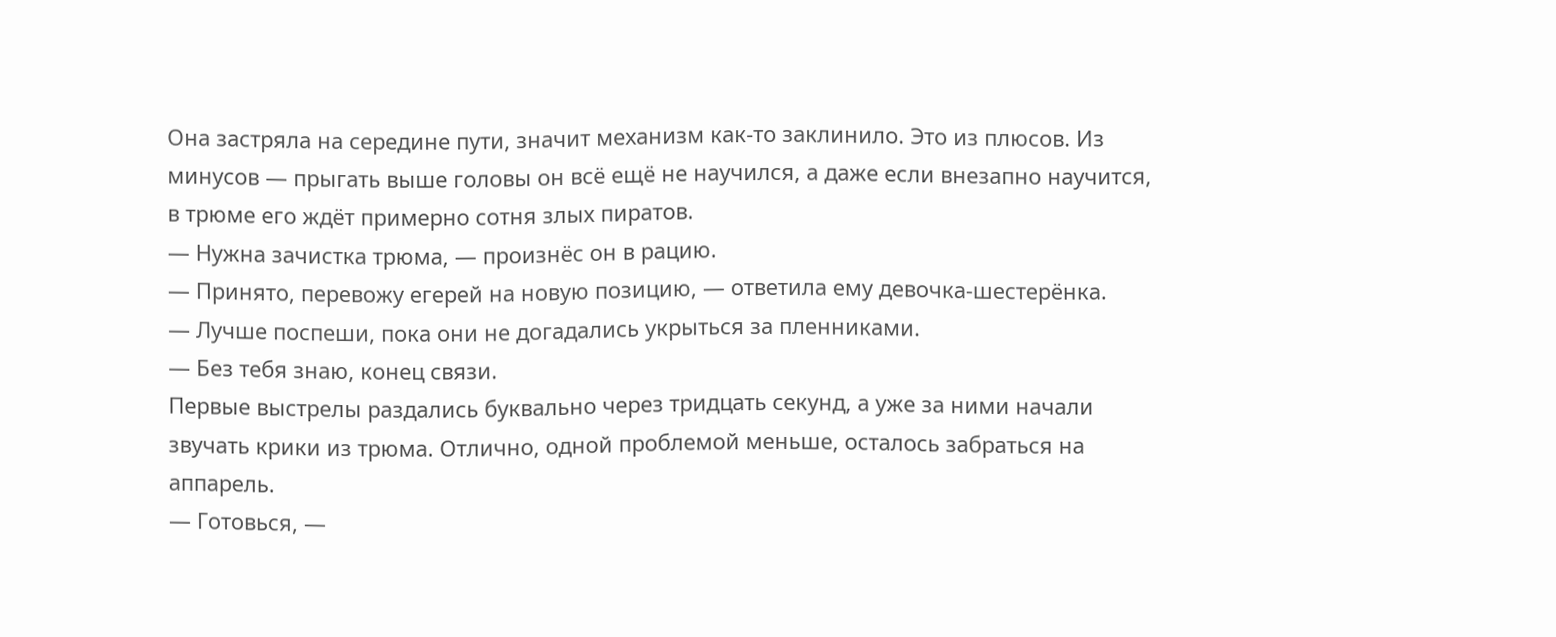Она застряла на середине пути, значит механизм как-то заклинило. Это из плюсов. Из минусов — прыгать выше головы он всё ещё не научился, а даже если внезапно научится, в трюме его ждёт примерно сотня злых пиратов.
— Нужна зачистка трюма, — произнёс он в рацию.
— Принято, перевожу егерей на новую позицию, — ответила ему девочка-шестерёнка.
— Лучше поспеши, пока они не догадались укрыться за пленниками.
— Без тебя знаю, конец связи.
Первые выстрелы раздались буквально через тридцать секунд, а уже за ними начали звучать крики из трюма. Отлично, одной проблемой меньше, осталось забраться на аппарель.
— Готовься, —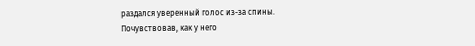раздался уверенный голос из-за спины.
Почувствовав, как у него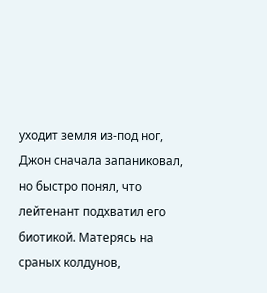уходит земля из-под ног, Джон сначала запаниковал, но быстро понял, что лейтенант подхватил его биотикой. Матерясь на сраных колдунов,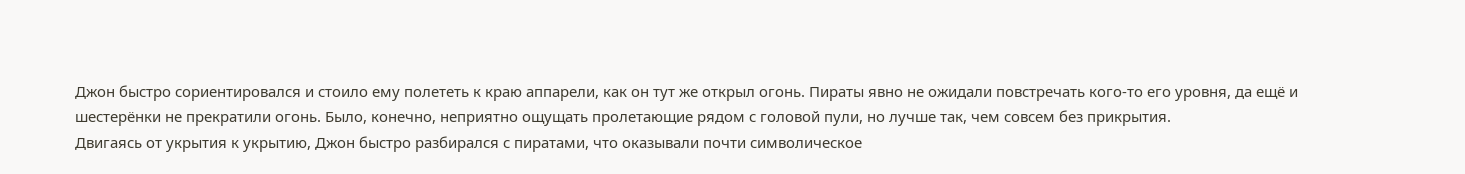Джон быстро сориентировался и стоило ему полететь к краю аппарели, как он тут же открыл огонь. Пираты явно не ожидали повстречать кого-то его уровня, да ещё и шестерёнки не прекратили огонь. Было, конечно, неприятно ощущать пролетающие рядом с головой пули, но лучше так, чем совсем без прикрытия.
Двигаясь от укрытия к укрытию, Джон быстро разбирался с пиратами, что оказывали почти символическое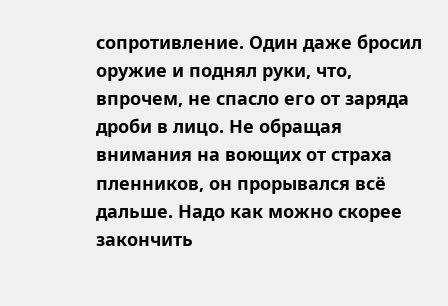сопротивление. Один даже бросил оружие и поднял руки, что, впрочем, не спасло его от заряда дроби в лицо. Не обращая внимания на воющих от страха пленников, он прорывался всё дальше. Надо как можно скорее закончить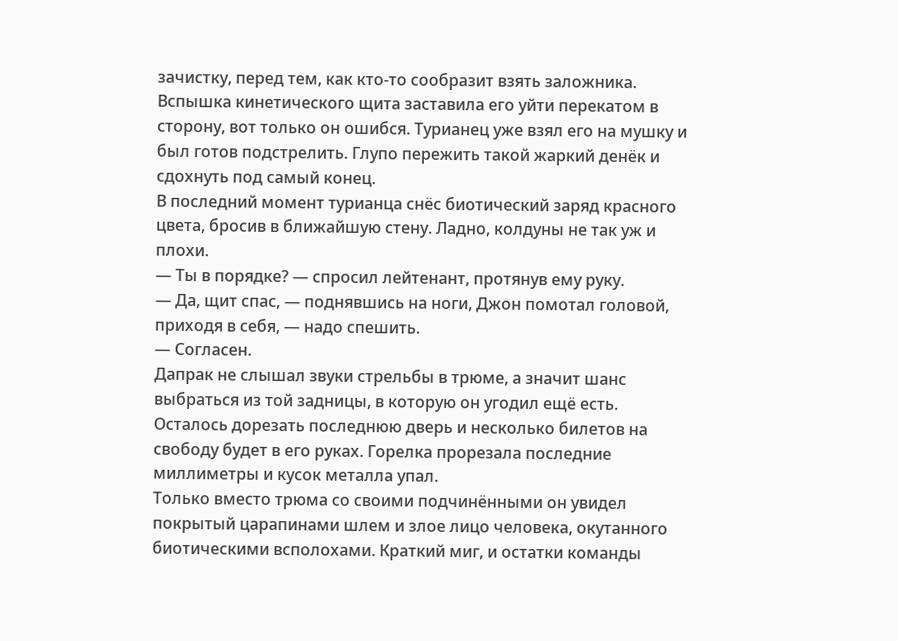зачистку, перед тем, как кто-то сообразит взять заложника.
Вспышка кинетического щита заставила его уйти перекатом в сторону, вот только он ошибся. Турианец уже взял его на мушку и был готов подстрелить. Глупо пережить такой жаркий денёк и сдохнуть под самый конец.
В последний момент турианца снёс биотический заряд красного цвета, бросив в ближайшую стену. Ладно, колдуны не так уж и плохи.
— Ты в порядке? — спросил лейтенант, протянув ему руку.
— Да, щит спас, — поднявшись на ноги, Джон помотал головой, приходя в себя, — надо спешить.
— Согласен.
Дапрак не слышал звуки стрельбы в трюме, а значит шанс выбраться из той задницы, в которую он угодил ещё есть. Осталось дорезать последнюю дверь и несколько билетов на свободу будет в его руках. Горелка прорезала последние миллиметры и кусок металла упал.
Только вместо трюма со своими подчинёнными он увидел покрытый царапинами шлем и злое лицо человека, окутанного биотическими всполохами. Краткий миг, и остатки команды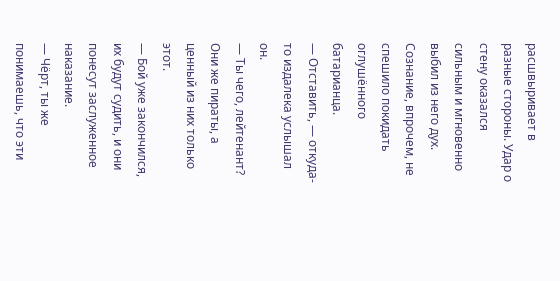расшвыривает в разные стороны. Удар о стену оказался сильным и мгновенно выбил из него дух. Сознание, впрочем, не спешило покидать оглушённого батарианца.
— Отставить, — откуда-то издалека услышал он.
— Ты чего, лейтенант? Они же пираты, а ценный из них только этот.
— Бой уже закончился, их будут судить, и они понесут заслуженное наказание.
— Чёрт, ты же понимаешь, что эти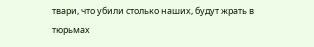твари, что убили столько наших, будут жрать в тюрьмах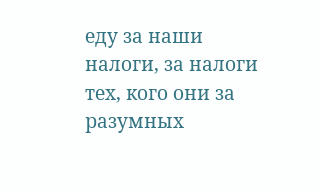еду за наши налоги, за налоги тех, кого они за разумных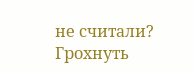не считали? Грохнуть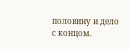половину и дело с концом.